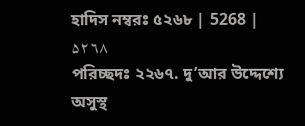হাদিস নম্বরঃ ৫২৬৮ | 5268 | ۵۲٦۸
পরিচ্ছদঃ ২২৬৭. দু’আর উদ্দেশ্যে অসুস্থ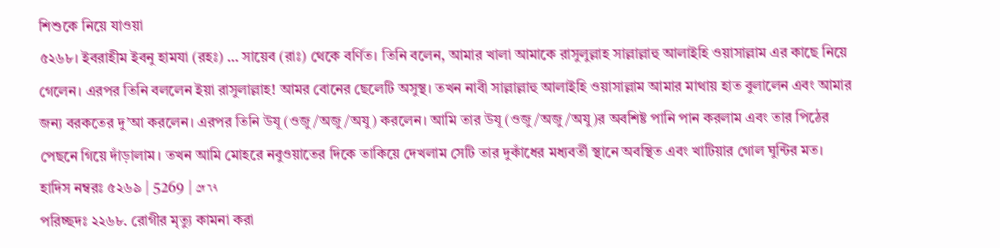শিশুকে নিয়ে যাওয়া
৫২৬৮। ইবরাহীম ইবনু হামযা (রহঃ) … সায়েব (রাঃ) থেকে বর্ণিত। তিনি বলেন, আমার খালা আমাকে রাসুলুল্লাহ সাল্লাল্লাহু আলাইহি ওয়াসাল্লাম এর কাছে নিয়ে গেলেন। এরপর তিনি বললেন ইয়া রাসুলাল্লাহ! আমর বোনের ছেলেটি অসুস্থ। তখন নাবী সাল্লাল্লাহু আলাইহি ওয়াসাল্লাম আমার মাথায় হাত বুলালেন এবং আমার জন্য বরকতের দু’আ করলেন। এরপর তিনি উযূ (ওজু/অজু/অযু) করলেন। আমি তার উযূ (ওজু/অজু/অযু)র অবশিষ্ট পানি পান করলাম এবং তার পিঠের পেছনে গিয়ে দাঁড়ালাম। তখন আমি মোহরে নবুওয়াতের দিকে তাকিয়ে দেখলাম সেটি তার দুকাঁধের মধ্যবর্তী স্থানে অবস্থিত এবং খাটিয়ার গোল ঘুন্টির মত।
হাদিস নম্বরঃ ৫২৬৯ | 5269 | ۵۲٦۹
পরিচ্ছদঃ ২২৬৮. রোগীর মৃত্যু কামনা করা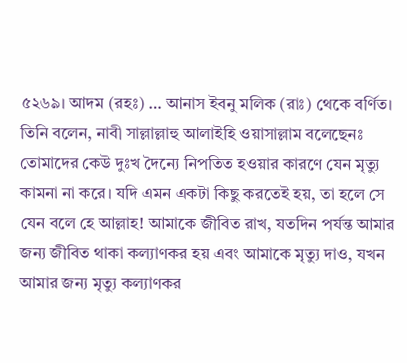৫২৬৯। আদম (রহঃ) … আনাস ইবনু মলিক (রাঃ) থেকে বর্ণিত। তিনি বলেন, নাবী সাল্লাল্লাহু আলাইহি ওয়াসাল্লাম বলেছেনঃ তোমাদের কেউ দুঃখ দৈন্যে নিপতিত হওয়ার কারণে যেন মৃত্যু কামনা না করে। যদি এমন একটা কিছু করতেই হয়, তা হলে সে যেন বলে হে আল্লাহ! আমাকে জীবিত রাখ, যতদিন পর্যন্ত আমার জন্য জীবিত থাকা কল্যাণকর হয় এবং আমাকে মৃত্যু দাও, যখন আমার জন্য মৃত্যু কল্যাণকর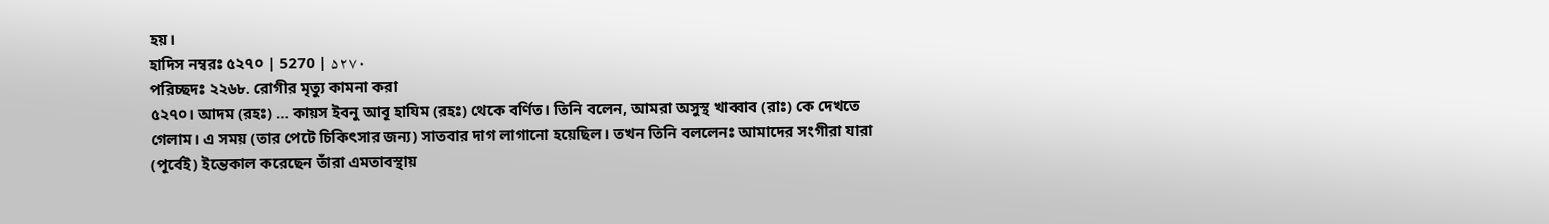হয়।
হাদিস নম্বরঃ ৫২৭০ | 5270 | ۵۲۷۰
পরিচ্ছদঃ ২২৬৮. রোগীর মৃত্যু কামনা করা
৫২৭০। আদম (রহঃ) … কায়স ইবনু আবূ হাযিম (রহঃ) থেকে বর্ণিত। তিনি বলেন, আমরা অসুস্থ খাব্বাব (রাঃ) কে দেখতে গেলাম। এ সময় (তার পেটে চিকিৎসার জন্য) সাতবার দাগ লাগানো হয়েছিল। তখন তিনি বললেনঃ আমাদের সংগীরা যারা (পূর্বেই) ইন্তেকাল করেছেন তাঁরা এমতাবস্থায়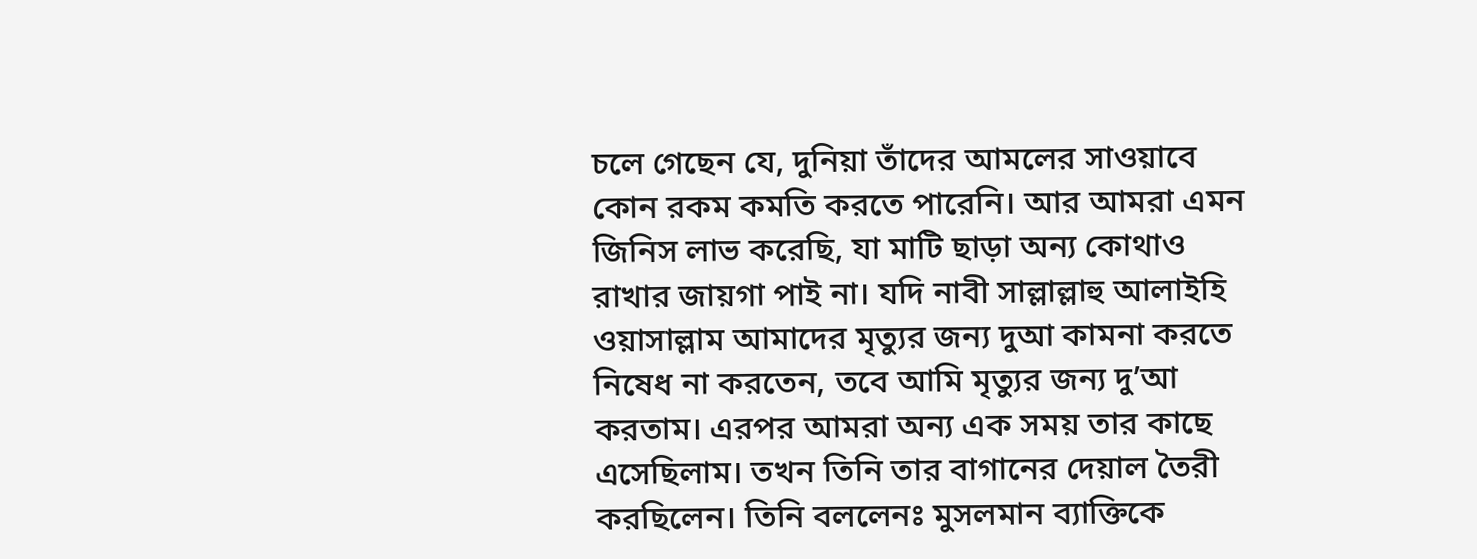চলে গেছেন যে, দুনিয়া তাঁদের আমলের সাওয়াবে কোন রকম কমতি করতে পারেনি। আর আমরা এমন জিনিস লাভ করেছি, যা মাটি ছাড়া অন্য কোথাও রাখার জায়গা পাই না। যদি নাবী সাল্লাল্লাহু আলাইহি ওয়াসাল্লাম আমাদের মৃত্যুর জন্য দুআ কামনা করতে নিষেধ না করতেন, তবে আমি মৃত্যুর জন্য দু’আ করতাম। এরপর আমরা অন্য এক সময় তার কাছে এসেছিলাম। তখন তিনি তার বাগানের দেয়াল তৈরী করছিলেন। তিনি বললেনঃ মুসলমান ব্যাক্তিকে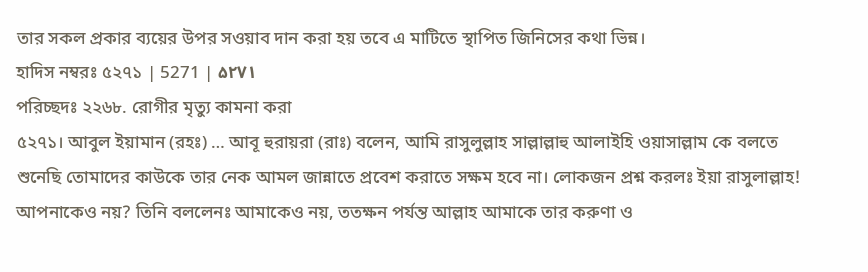তার সকল প্রকার ব্যয়ের উপর সওয়াব দান করা হয় তবে এ মাটিতে স্থাপিত জিনিসের কথা ভিন্ন।
হাদিস নম্বরঃ ৫২৭১ | 5271 | ۵۲۷۱
পরিচ্ছদঃ ২২৬৮. রোগীর মৃত্যু কামনা করা
৫২৭১। আবুল ইয়ামান (রহঃ) … আবূ হুরায়রা (রাঃ) বলেন, আমি রাসুলুল্লাহ সাল্লাল্লাহু আলাইহি ওয়াসাল্লাম কে বলতে শুনেছি তোমাদের কাউকে তার নেক আমল জান্নাতে প্রবেশ করাতে সক্ষম হবে না। লোকজন প্রশ্ন করলঃ ইয়া রাসুলাল্লাহ! আপনাকেও নয়? তিনি বললেনঃ আমাকেও নয়, ততক্ষন পর্যন্ত আল্লাহ আমাকে তার করুণা ও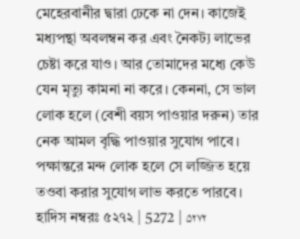মেহেরবানীর দ্বারা ঢেকে না দেন। কাজেই মধ্যপন্থা অবলম্বন কর এবং নৈকট্য লাভের চেষ্টা করে যাও। আর তোমাদের মধ্যে কেউ যেন মৃত্যু কামনা না করে। কেননা, সে ভাল লোক হলে (বেশী বয়স পাওয়ার দরুন) তার নেক আমল বৃদ্ধি পাওয়ার সুযোগ পাবে। পক্ষান্তরে মন্দ লোক হলে সে লজ্জিত হয়ে তওবা করার সুযোগ লাভ করতে পারবে।
হাদিস নম্বরঃ ৫২৭২ | 5272 | ۵۲۷۲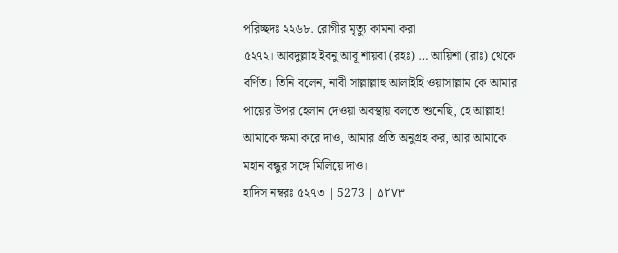পরিচ্ছদঃ ২২৬৮. রোগীর মৃত্যু কামনা করা
৫২৭২। আবদুল্লাহ ইবনু আবূ শায়বা (রহঃ) … আয়িশা (রাঃ) থেকে বর্ণিত। তিনি বলেন, নাবী সাল্লাল্লাহু আলাইহি ওয়াসাল্লাম কে আমার পায়ের উপর হেলান দেওয়া অবস্থায় বলতে শুনেছি, হে আল্লাহ! আমাকে ক্ষমা করে দাও, আমার প্রতি অনুগ্রহ কর, আর আমাকে মহান বন্ধুর সঙ্গে মিলিয়ে দাও।
হাদিস নম্বরঃ ৫২৭৩ | 5273 | ۵۲۷۳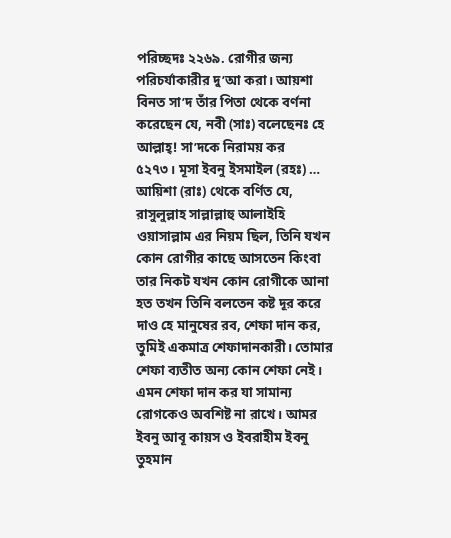পরিচ্ছদঃ ২২৬৯. রোগীর জন্য পরিচর্যাকারীর দু’আ করা। আয়শা বিনত সা’দ তাঁর পিতা থেকে বর্ণনা করেছেন যে, নবী (সাঃ) বলেছেনঃ হে আল্লাহ্! সা’দকে নিরাময় কর
৫২৭৩। মূসা ইবনু ইসমাইল (রহঃ) … আয়িশা (রাঃ) থেকে বর্ণিত যে, রাসুলুল্লাহ সাল্লাল্লাহু আলাইহি ওয়াসাল্লাম এর নিয়ম ছিল, তিনি যখন কোন রোগীর কাছে আসতেন কিংবা তার নিকট যখন কোন রোগীকে আনা হত তখন তিনি বলতেন কষ্ট দূর করে দাও হে মানুষের রব, শেফা দান কর, তুমিই একমাত্র শেফাদানকারী। তোমার শেফা ব্যতীত অন্য কোন শেফা নেই। এমন শেফা দান কর যা সামান্য রোগকেও অবশিষ্ট না রাখে। আমর ইবনু আবূ কায়স ও ইবরাহীম ইবনু তুহমান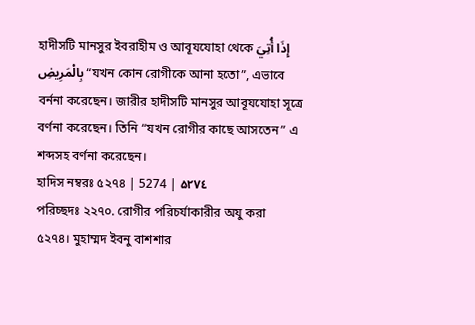হাদীসটি মানসুর ইবরাহীম ও আবূযযোহা থেকে إِذَا أُتِيَ بِالْمَرِيضِ “যখন কোন রোগীকে আনা হতো”, এভাবে বর্ননা করেছেন। জারীর হাদীসটি মানসুর আবূযযোহা সূত্রে বর্ণনা করেছেন। তিনি “যখন রোগীর কাছে আসতেন” এ শব্দসহ বর্ণনা করেছেন।
হাদিস নম্বরঃ ৫২৭৪ | 5274 | ۵۲۷٤
পরিচ্ছদঃ ২২৭০. রোগীর পরিচর্যাকারীর অযু করা
৫২৭৪। মুহাম্মদ ইবনু বাশশার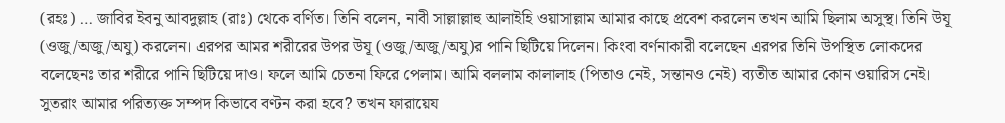(রহঃ) … জাবির ইবনু আবদুল্লাহ (রাঃ) থেকে বর্ণিত। তিনি বলেন, নাবী সাল্লাল্লাহু আলাইহি ওয়াসাল্লাম আমার কাছে প্রবেশ করলেন তখন আমি ছিলাম অসুস্থ। তিনি উযূ (ওজু/অজু/অযু) করলেন। এরপর আমর শরীরের উপর উযূ (ওজু/অজু/অযু)র পানি ছিটিয়ে দিলেন। কিংবা বর্ণনাকারী বলেছেন এরপর তিনি উপস্থিত লোকদের বলেছেনঃ তার শরীরে পানি ছিটিয়ে দাও। ফলে আমি চেতনা ফিরে পেলাম। আমি বললাম কালালাহ (পিতাও নেই, সন্তানও নেই) ব্যতীত আমার কোন ওয়ারিস নেই। সুতরাং আমার পরিত্যক্ত সম্পদ কিভাবে বণ্টন করা হবে? তখন ফারায়েয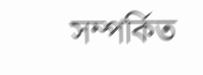সম্পর্কিত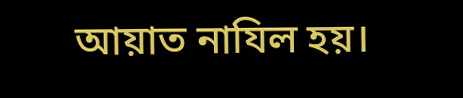আয়াত নাযিল হয়।